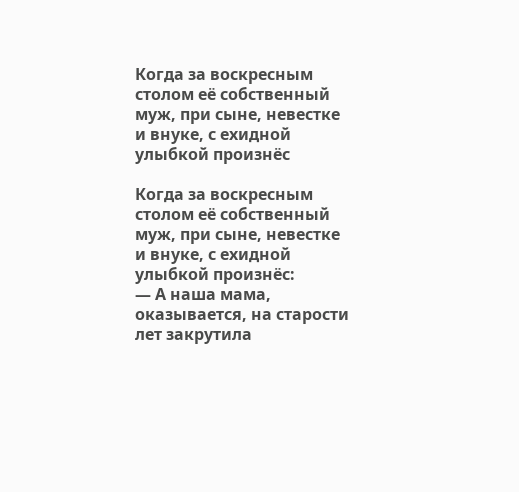Когда за воскресным столом её собственный муж, при сыне, невестке и внуке, с ехидной улыбкой произнёс

Когда за воскресным столом её собственный муж, при сыне, невестке и внуке, с ехидной улыбкой произнёс:
— А наша мама, оказывается, на старости лет закрутила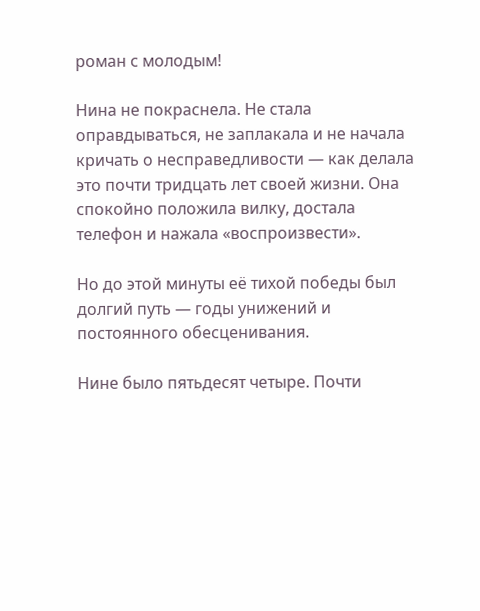роман с молодым!

Нина не покраснела. Не стала оправдываться, не заплакала и не начала кричать о несправедливости — как делала это почти тридцать лет своей жизни. Она спокойно положила вилку, достала телефон и нажала «воспроизвести».

Но до этой минуты её тихой победы был долгий путь — годы унижений и постоянного обесценивания.

Нине было пятьдесят четыре. Почти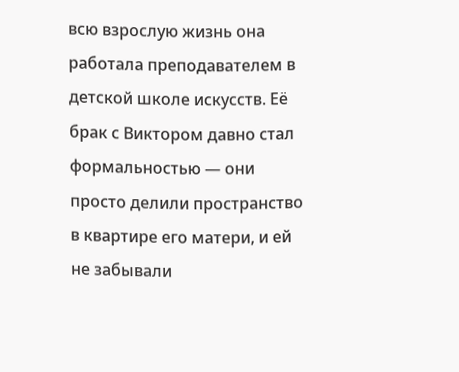всю взрослую жизнь она работала преподавателем в детской школе искусств. Её брак с Виктором давно стал формальностью — они просто делили пространство в квартире его матери, и ей не забывали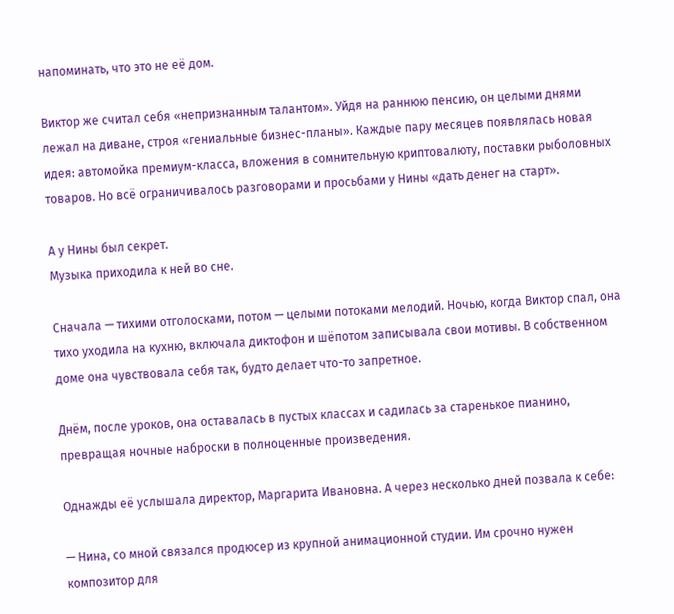напоминать, что это не её дом.

Виктор же считал себя «непризнанным талантом». Уйдя на раннюю пенсию, он целыми днями лежал на диване, строя «гениальные бизнес-планы». Каждые пару месяцев появлялась новая идея: автомойка премиум-класса, вложения в сомнительную криптовалюту, поставки рыболовных товаров. Но всё ограничивалось разговорами и просьбами у Нины «дать денег на старт».

А у Нины был секрет.
Музыка приходила к ней во сне.

Сначала — тихими отголосками, потом — целыми потоками мелодий. Ночью, когда Виктор спал, она тихо уходила на кухню, включала диктофон и шёпотом записывала свои мотивы. В собственном доме она чувствовала себя так, будто делает что-то запретное.

Днём, после уроков, она оставалась в пустых классах и садилась за старенькое пианино, превращая ночные наброски в полноценные произведения.

Однажды её услышала директор, Маргарита Ивановна. А через несколько дней позвала к себе:

— Нина, со мной связался продюсер из крупной анимационной студии. Им срочно нужен композитор для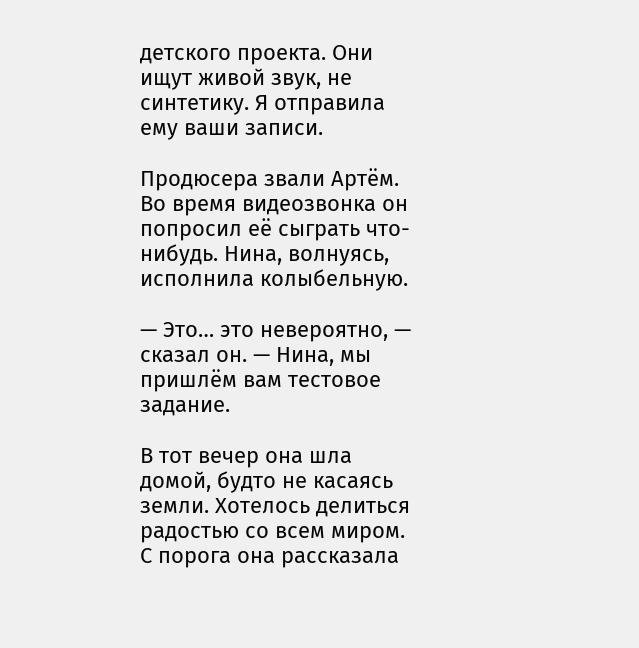детского проекта. Они ищут живой звук, не синтетику. Я отправила ему ваши записи.

Продюсера звали Артём. Во время видеозвонка он попросил её сыграть что-нибудь. Нина, волнуясь, исполнила колыбельную.

— Это… это невероятно, — сказал он. — Нина, мы пришлём вам тестовое задание.

В тот вечер она шла домой, будто не касаясь земли. Хотелось делиться радостью со всем миром. С порога она рассказала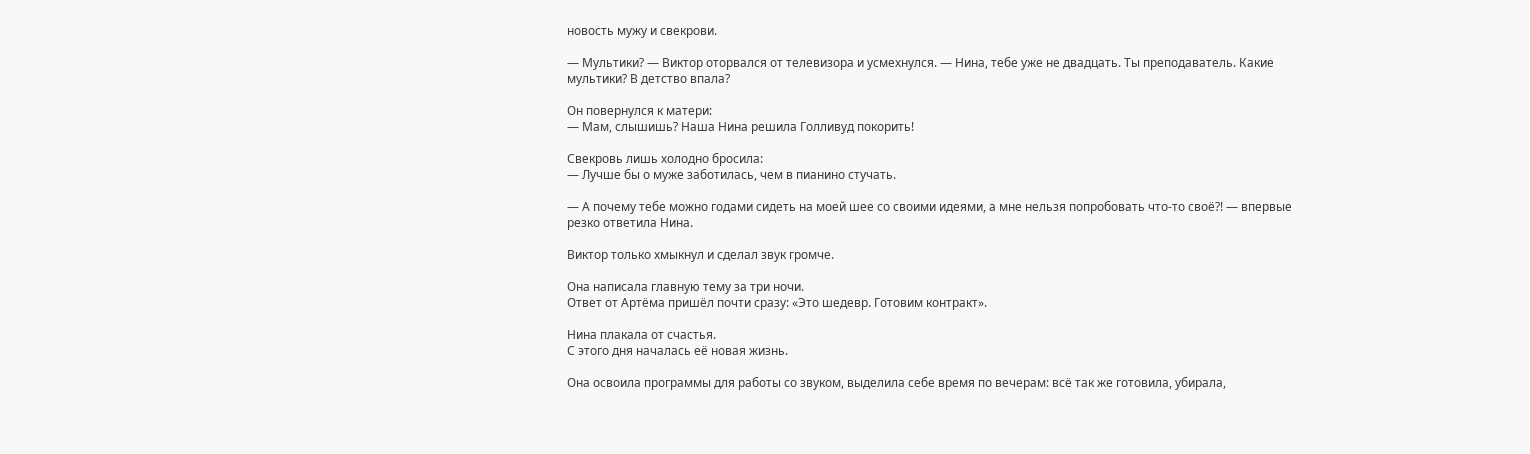новость мужу и свекрови.

— Мультики? — Виктор оторвался от телевизора и усмехнулся. — Нина, тебе уже не двадцать. Ты преподаватель. Какие мультики? В детство впала?

Он повернулся к матери:
— Мам, слышишь? Наша Нина решила Голливуд покорить!

Свекровь лишь холодно бросила:
— Лучше бы о муже заботилась, чем в пианино стучать.

— А почему тебе можно годами сидеть на моей шее со своими идеями, а мне нельзя попробовать что-то своё?! — впервые резко ответила Нина.

Виктор только хмыкнул и сделал звук громче.

Она написала главную тему за три ночи.
Ответ от Артёма пришёл почти сразу: «Это шедевр. Готовим контракт».

Нина плакала от счастья.
С этого дня началась её новая жизнь.

Она освоила программы для работы со звуком, выделила себе время по вечерам: всё так же готовила, убирала,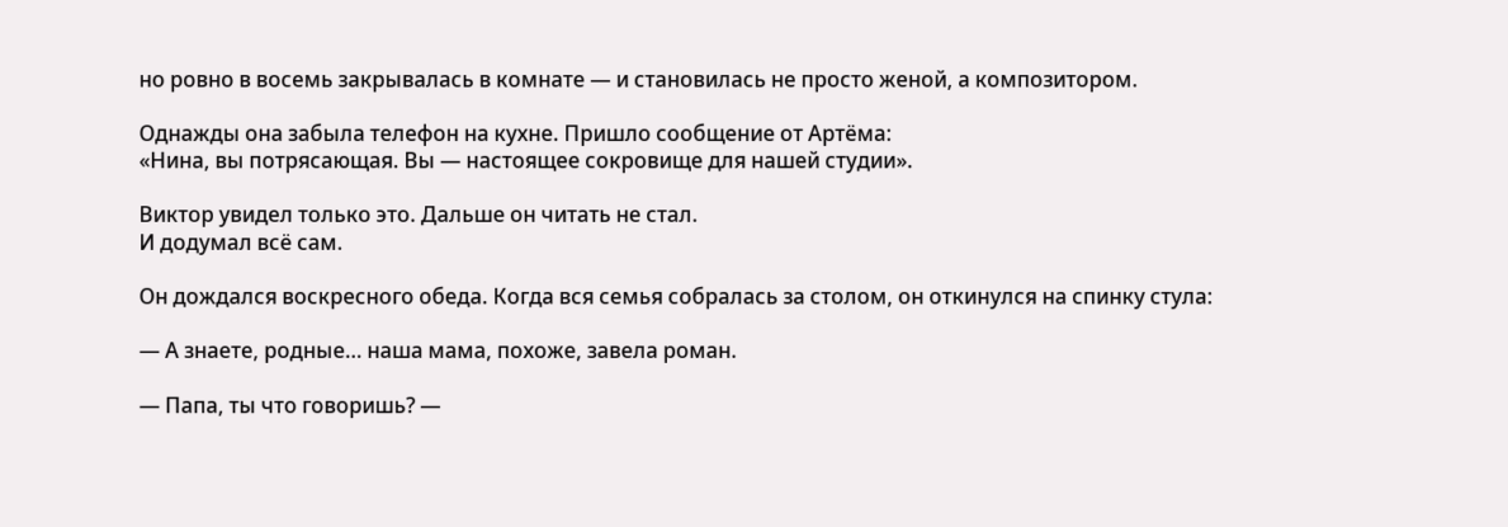но ровно в восемь закрывалась в комнате — и становилась не просто женой, а композитором.

Однажды она забыла телефон на кухне. Пришло сообщение от Артёма:
«Нина, вы потрясающая. Вы — настоящее сокровище для нашей студии».

Виктор увидел только это. Дальше он читать не стал.
И додумал всё сам.

Он дождался воскресного обеда. Когда вся семья собралась за столом, он откинулся на спинку стула:

— А знаете, родные… наша мама, похоже, завела роман.

— Папа, ты что говоришь? —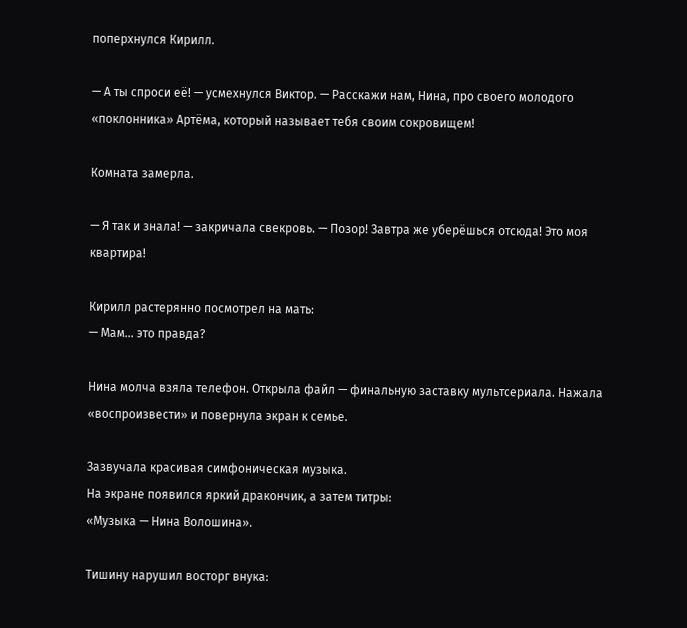поперхнулся Кирилл.

— А ты спроси её! — усмехнулся Виктор. — Расскажи нам, Нина, про своего молодого «поклонника» Артёма, который называет тебя своим сокровищем!

Комната замерла.

— Я так и знала! — закричала свекровь. — Позор! Завтра же уберёшься отсюда! Это моя квартира!

Кирилл растерянно посмотрел на мать:
— Мам… это правда?

Нина молча взяла телефон. Открыла файл — финальную заставку мультсериала. Нажала «воспроизвести» и повернула экран к семье.

Зазвучала красивая симфоническая музыка.
На экране появился яркий дракончик, а затем титры:
«Музыка — Нина Волошина».

Тишину нарушил восторг внука: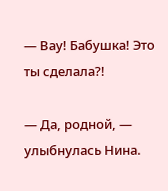— Вау! Бабушка! Это ты сделала?!

— Да, родной, — улыбнулась Нина.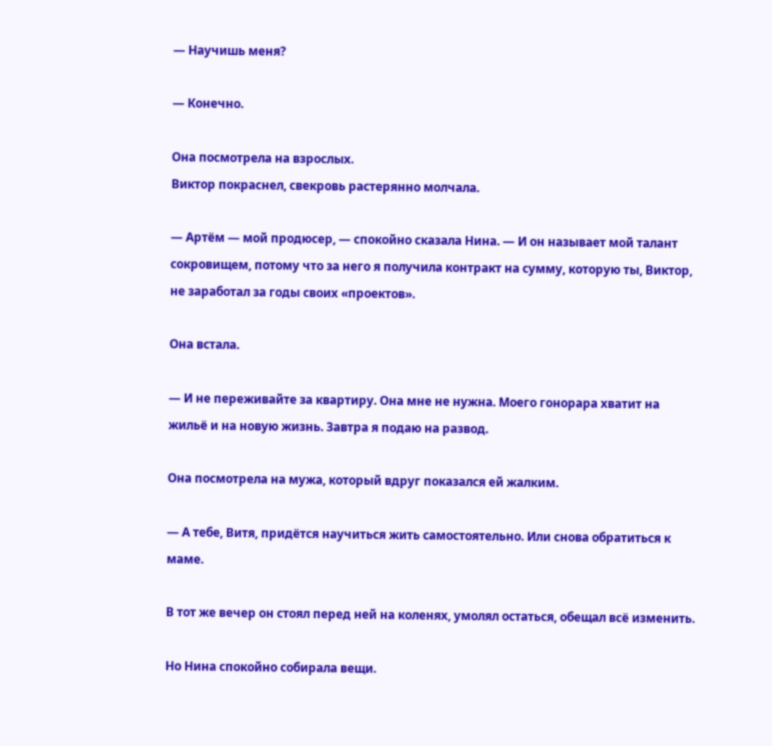— Научишь меня?

— Конечно.

Она посмотрела на взрослых.
Виктор покраснел, свекровь растерянно молчала.

— Артём — мой продюсер, — спокойно сказала Нина. — И он называет мой талант сокровищем, потому что за него я получила контракт на сумму, которую ты, Виктор, не заработал за годы своих «проектов».

Она встала.

— И не переживайте за квартиру. Она мне не нужна. Моего гонорара хватит на жильё и на новую жизнь. Завтра я подаю на развод.

Она посмотрела на мужа, который вдруг показался ей жалким.

— А тебе, Витя, придётся научиться жить самостоятельно. Или снова обратиться к маме.

В тот же вечер он стоял перед ней на коленях, умолял остаться, обещал всё изменить.

Но Нина спокойно собирала вещи.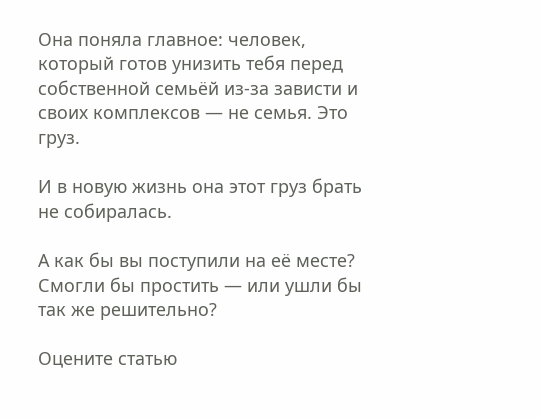Она поняла главное: человек, который готов унизить тебя перед собственной семьёй из-за зависти и своих комплексов — не семья. Это груз.

И в новую жизнь она этот груз брать не собиралась.

А как бы вы поступили на её месте?
Смогли бы простить — или ушли бы так же решительно?

Оцените статью